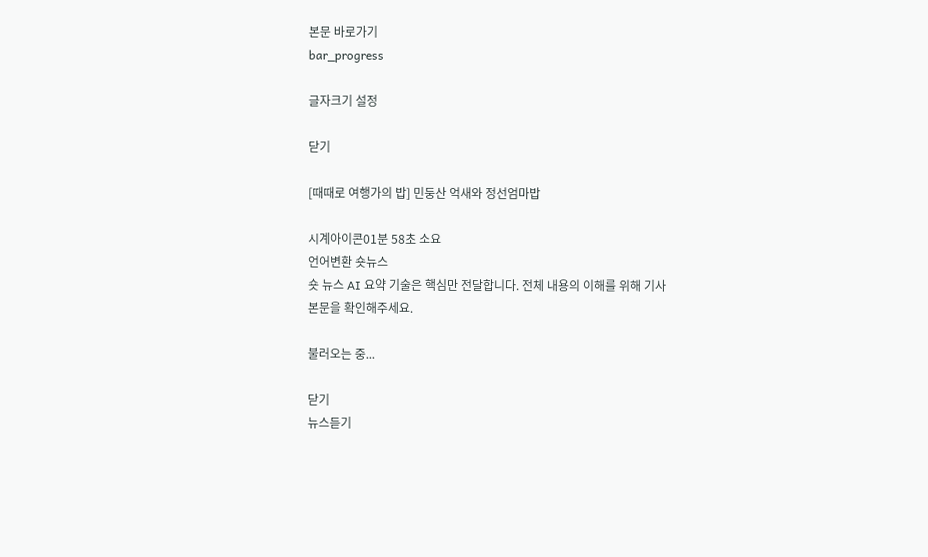본문 바로가기
bar_progress

글자크기 설정

닫기

[때때로 여행가의 밥] 민둥산 억새와 정선엄마밥

시계아이콘01분 58초 소요
언어변환 숏뉴스
숏 뉴스 AI 요약 기술은 핵심만 전달합니다. 전체 내용의 이해를 위해 기사 본문을 확인해주세요.

불러오는 중...

닫기
뉴스듣기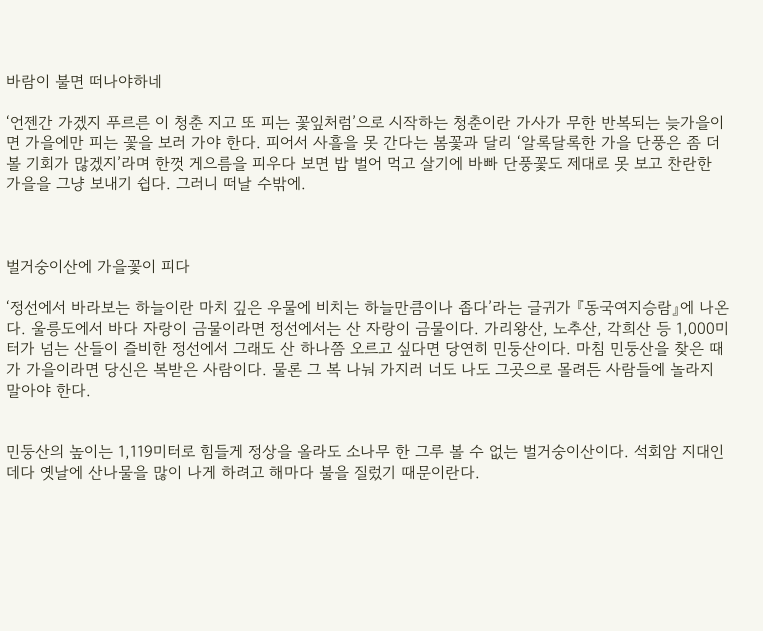바람이 불면 떠나야하네

‘언젠간 가겠지 푸르른 이 청춘 지고 또 피는 꽃잎처럼’으로 시작하는 청춘이란 가사가 무한 반복되는 늦가을이면 가을에만 피는 꽃을 보러 가야 한다. 피어서 사흘을 못 간다는 봄꽃과 달리 ‘알록달록한 가을 단풍은 좀 더 볼 기회가 많겠지’라며 한껏 게으름을 피우다 보면 밥 벌어 먹고 살기에 바빠 단풍꽃도 제대로 못 보고 찬란한 가을을 그냥 보내기 쉽다. 그러니 떠날 수밖에.



벌거숭이산에 가을꽃이 피다

‘정선에서 바라보는 하늘이란 마치 깊은 우물에 비치는 하늘만큼이나 좁다’라는 글귀가 『동국여지승람』에 나온다. 울릉도에서 바다 자랑이 금물이라면 정선에서는 산 자랑이 금물이다. 가리왕산, 노추산, 각희산 등 1,000미터가 넘는 산들이 즐비한 정선에서 그래도 산 하나쯤 오르고 싶다면 당연히 민둥산이다. 마침 민둥산을 찾은 때가 가을이라면 당신은 복받은 사람이다. 물론 그 복 나눠 가지러 너도 나도 그곳으로 몰려든 사람들에 놀라지 말아야 한다.


민둥산의 높이는 1,119미터로 힘들게 정상을 올라도 소나무 한 그루 볼 수 없는 벌거숭이산이다. 석회암 지대인 데다 옛날에 산나물을 많이 나게 하려고 해마다 불을 질렀기 때문이란다.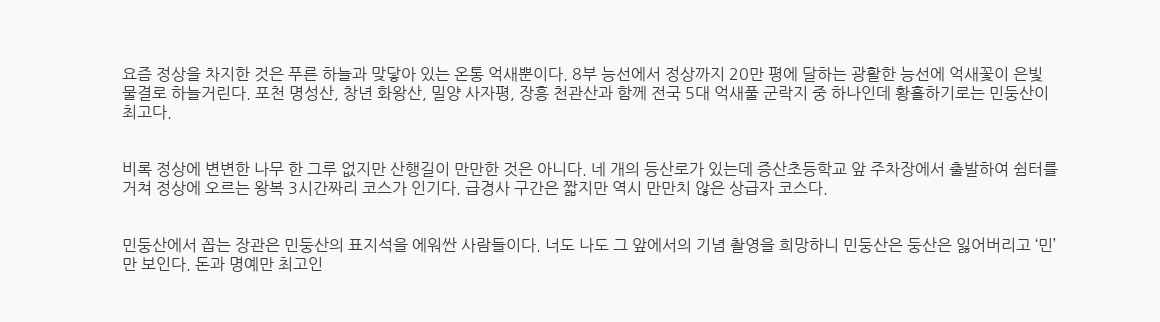요즘 정상을 차지한 것은 푸른 하늘과 맞닿아 있는 온통 억새뿐이다. 8부 능선에서 정상까지 20만 평에 달하는 광활한 능선에 억새꽃이 은빛 물결로 하늘거린다. 포천 명성산, 창년 화왕산, 밀양 사자평, 장흥 천관산과 함께 전국 5대 억새풀 군락지 중 하나인데 황홀하기로는 민둥산이 최고다.


비록 정상에 변변한 나무 한 그루 없지만 산행길이 만만한 것은 아니다. 네 개의 등산로가 있는데 증산초등학교 앞 주차장에서 출발하여 쉼터를 거쳐 정상에 오르는 왕복 3시간짜리 코스가 인기다. 급경사 구간은 짧지만 역시 만만치 않은 상급자 코스다.


민둥산에서 꼽는 장관은 민둥산의 표지석을 에워싼 사람들이다. 너도 나도 그 앞에서의 기념 촬영을 희망하니 민둥산은 둥산은 잃어버리고 ‘민’만 보인다. 돈과 명예만 최고인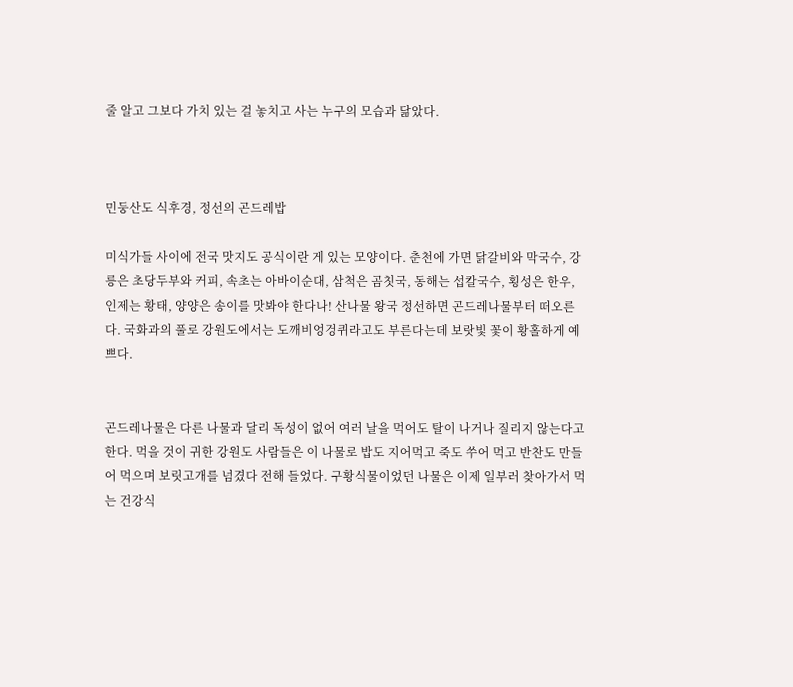줄 알고 그보다 가치 있는 걸 놓치고 사는 누구의 모습과 닮았다.



민둥산도 식후경, 정선의 곤드레밥

미식가들 사이에 전국 맛지도 공식이란 게 있는 모양이다. 춘천에 가면 닭갈비와 막국수, 강릉은 초당두부와 커피, 속초는 아바이순대, 삼척은 곰칫국, 동해는 섭칼국수, 횡성은 한우, 인제는 황태, 양양은 송이를 맛봐야 한다나! 산나물 왕국 정선하면 곤드레나물부터 떠오른다. 국화과의 풀로 강원도에서는 도깨비엉겅퀴라고도 부른다는데 보랏빛 꽃이 황홀하게 예쁘다.


곤드레나물은 다른 나물과 달리 독성이 없어 여러 날을 먹어도 탈이 나거나 질리지 않는다고 한다. 먹을 것이 귀한 강원도 사람들은 이 나물로 밥도 지어먹고 죽도 쑤어 먹고 반찬도 만들어 먹으며 보릿고개를 넘겼다 전해 들었다. 구황식물이었던 나물은 이제 일부러 찾아가서 먹는 건강식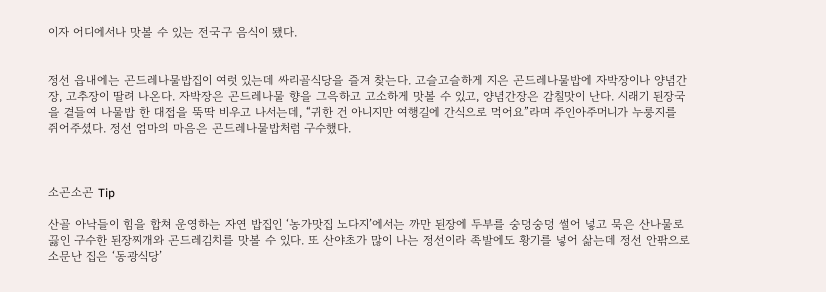이자 어디에서나 맛볼 수 있는 전국구 음식이 됐다.


정선 읍내에는 곤드레나물밥집이 여럿 있는데 싸리골식당을 즐겨 찾는다. 고슬고슬하게 지은 곤드레나물밥에 자박장이나 양념간장, 고추장이 딸려 나온다. 자박장은 곤드레나물 향을 그윽하고 고소하게 맛볼 수 있고, 양념간장은 감칠맛이 난다. 시래기 된장국을 곁들여 나물밥 한 대접을 뚝딱 비우고 나서는데, “귀한 건 아니지만 여행길에 간식으로 먹어요”라며 주인아주머니가 누룽지를 쥐어주셨다. 정선 엄마의 마음은 곤드레나물밥처럼 구수했다.



소곤소곤 Tip

산골 아낙들이 힘을 합쳐 운영하는 자연 밥집인 ‘농가맛집 노다지’에서는 까만 된장에 두부를 숭덩숭덩 썰어 넣고 묵은 산나물로 끓인 구수한 된장찌개와 곤드레김치를 맛볼 수 있다. 또 산야초가 많이 나는 정선이라 족발에도 황기를 넣어 삶는데 정선 안팎으로 소문난 집은 ‘동광식당’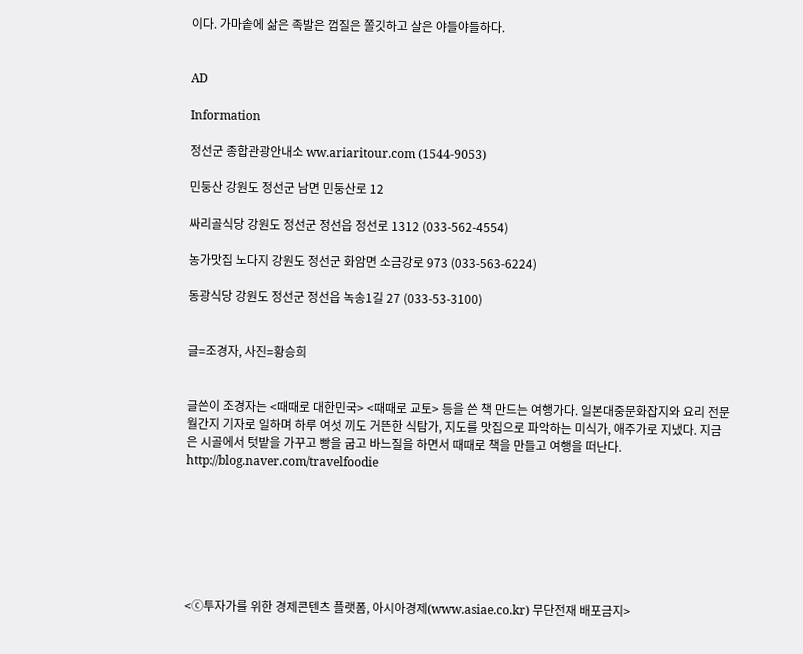이다. 가마솥에 삶은 족발은 껍질은 쫄깃하고 살은 야들야들하다.


AD

Information

정선군 종합관광안내소 ww.ariaritour.com (1544-9053)

민둥산 강원도 정선군 남면 민둥산로 12

싸리골식당 강원도 정선군 정선읍 정선로 1312 (033-562-4554)

농가맛집 노다지 강원도 정선군 화암면 소금강로 973 (033-563-6224)

동광식당 강원도 정선군 정선읍 녹송1길 27 (033-53-3100)


글=조경자, 사진=황승희


글쓴이 조경자는 <때때로 대한민국> <때때로 교토> 등을 쓴 책 만드는 여행가다. 일본대중문화잡지와 요리 전문 월간지 기자로 일하며 하루 여섯 끼도 거뜬한 식탐가, 지도를 맛집으로 파악하는 미식가, 애주가로 지냈다. 지금은 시골에서 텃밭을 가꾸고 빵을 굽고 바느질을 하면서 때때로 책을 만들고 여행을 떠난다. http://blog.naver.com/travelfoodie







<ⓒ투자가를 위한 경제콘텐츠 플랫폼, 아시아경제(www.asiae.co.kr) 무단전재 배포금지>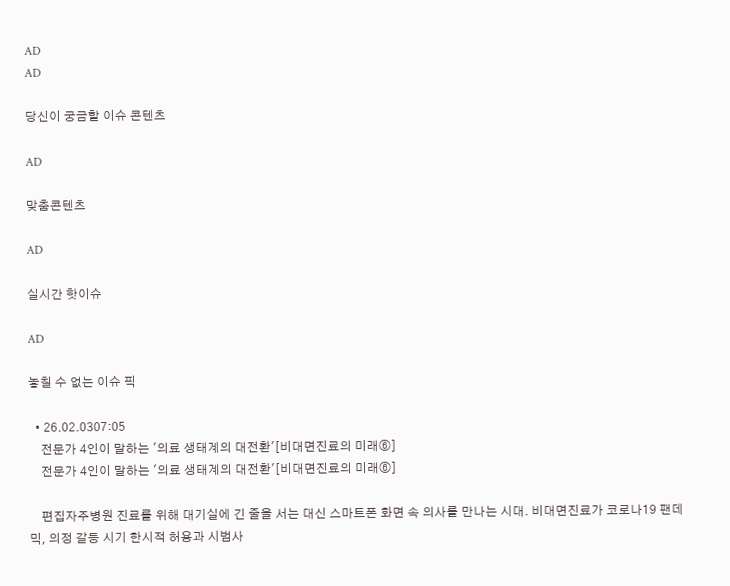AD
AD

당신이 궁금할 이슈 콘텐츠

AD

맞춤콘텐츠

AD

실시간 핫이슈

AD

놓칠 수 없는 이슈 픽

  • 26.02.0307:05
    전문가 4인이 말하는 '의료 생태계의 대전환'[비대면진료의 미래⑥]
    전문가 4인이 말하는 '의료 생태계의 대전환'[비대면진료의 미래⑥]

    편집자주병원 진료를 위해 대기실에 긴 줄을 서는 대신 스마트폰 화면 속 의사를 만나는 시대. 비대면진료가 코로나19 팬데믹, 의정 갈등 시기 한시적 허용과 시범사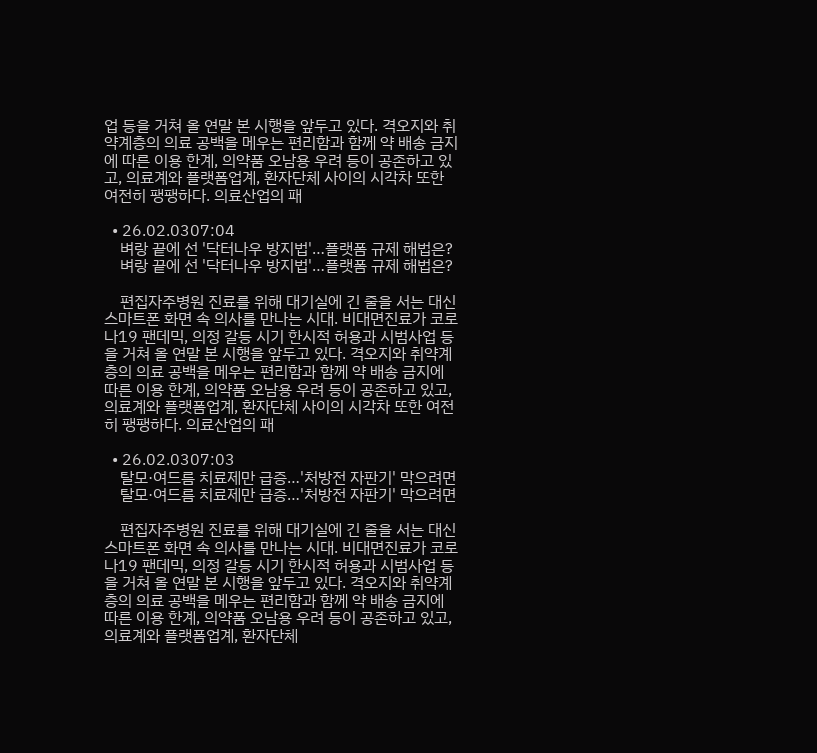업 등을 거쳐 올 연말 본 시행을 앞두고 있다. 격오지와 취약계층의 의료 공백을 메우는 편리함과 함께 약 배송 금지에 따른 이용 한계, 의약품 오남용 우려 등이 공존하고 있고, 의료계와 플랫폼업계, 환자단체 사이의 시각차 또한 여전히 팽팽하다. 의료산업의 패

  • 26.02.0307:04
    벼랑 끝에 선 '닥터나우 방지법'…플랫폼 규제 해법은?
    벼랑 끝에 선 '닥터나우 방지법'…플랫폼 규제 해법은?

    편집자주병원 진료를 위해 대기실에 긴 줄을 서는 대신 스마트폰 화면 속 의사를 만나는 시대. 비대면진료가 코로나19 팬데믹, 의정 갈등 시기 한시적 허용과 시범사업 등을 거쳐 올 연말 본 시행을 앞두고 있다. 격오지와 취약계층의 의료 공백을 메우는 편리함과 함께 약 배송 금지에 따른 이용 한계, 의약품 오남용 우려 등이 공존하고 있고, 의료계와 플랫폼업계, 환자단체 사이의 시각차 또한 여전히 팽팽하다. 의료산업의 패

  • 26.02.0307:03
    탈모·여드름 치료제만 급증…'처방전 자판기' 막으려면
    탈모·여드름 치료제만 급증…'처방전 자판기' 막으려면

    편집자주병원 진료를 위해 대기실에 긴 줄을 서는 대신 스마트폰 화면 속 의사를 만나는 시대. 비대면진료가 코로나19 팬데믹, 의정 갈등 시기 한시적 허용과 시범사업 등을 거쳐 올 연말 본 시행을 앞두고 있다. 격오지와 취약계층의 의료 공백을 메우는 편리함과 함께 약 배송 금지에 따른 이용 한계, 의약품 오남용 우려 등이 공존하고 있고, 의료계와 플랫폼업계, 환자단체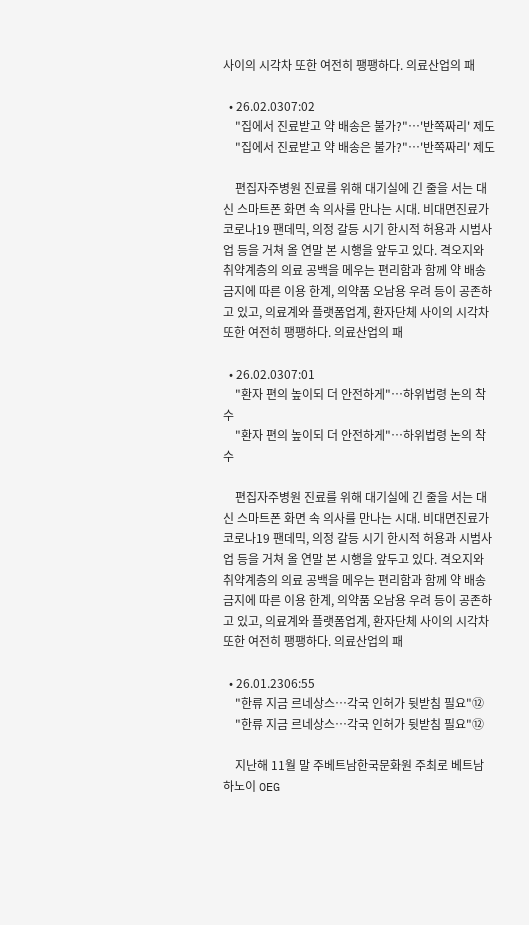사이의 시각차 또한 여전히 팽팽하다. 의료산업의 패

  • 26.02.0307:02
    "집에서 진료받고 약 배송은 불가?"…'반쪽짜리' 제도
    "집에서 진료받고 약 배송은 불가?"…'반쪽짜리' 제도

    편집자주병원 진료를 위해 대기실에 긴 줄을 서는 대신 스마트폰 화면 속 의사를 만나는 시대. 비대면진료가 코로나19 팬데믹, 의정 갈등 시기 한시적 허용과 시범사업 등을 거쳐 올 연말 본 시행을 앞두고 있다. 격오지와 취약계층의 의료 공백을 메우는 편리함과 함께 약 배송 금지에 따른 이용 한계, 의약품 오남용 우려 등이 공존하고 있고, 의료계와 플랫폼업계, 환자단체 사이의 시각차 또한 여전히 팽팽하다. 의료산업의 패

  • 26.02.0307:01
    "환자 편의 높이되 더 안전하게"…하위법령 논의 착수
    "환자 편의 높이되 더 안전하게"…하위법령 논의 착수

    편집자주병원 진료를 위해 대기실에 긴 줄을 서는 대신 스마트폰 화면 속 의사를 만나는 시대. 비대면진료가 코로나19 팬데믹, 의정 갈등 시기 한시적 허용과 시범사업 등을 거쳐 올 연말 본 시행을 앞두고 있다. 격오지와 취약계층의 의료 공백을 메우는 편리함과 함께 약 배송 금지에 따른 이용 한계, 의약품 오남용 우려 등이 공존하고 있고, 의료계와 플랫폼업계, 환자단체 사이의 시각차 또한 여전히 팽팽하다. 의료산업의 패

  • 26.01.2306:55
    "한류 지금 르네상스…각국 인허가 뒷받침 필요"⑫
    "한류 지금 르네상스…각국 인허가 뒷받침 필요"⑫

    지난해 11월 말 주베트남한국문화원 주최로 베트남 하노이 OEG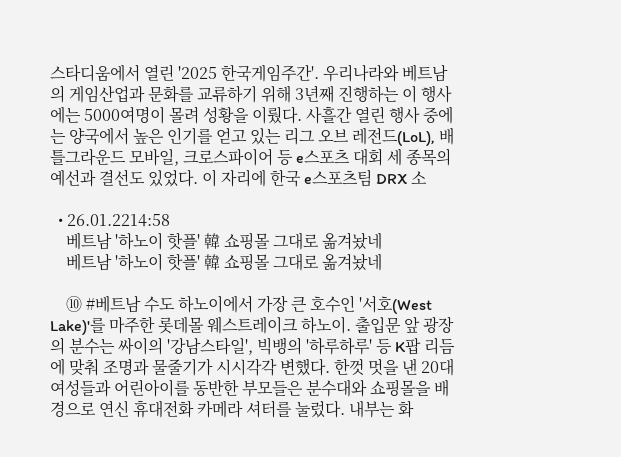스타디움에서 열린 '2025 한국게임주간'. 우리나라와 베트남의 게임산업과 문화를 교류하기 위해 3년째 진행하는 이 행사에는 5000여명이 몰려 성황을 이뤘다. 사흘간 열린 행사 중에는 양국에서 높은 인기를 얻고 있는 리그 오브 레전드(LoL), 배틀그라운드 모바일, 크로스파이어 등 e스포츠 대회 세 종목의 예선과 결선도 있었다. 이 자리에 한국 e스포츠팀 DRX 소

  • 26.01.2214:58
    베트남 '하노이 핫플' 韓 쇼핑몰 그대로 옮겨놨네
    베트남 '하노이 핫플' 韓 쇼핑몰 그대로 옮겨놨네

    ⑩ #베트남 수도 하노이에서 가장 큰 호수인 '서호(West Lake)'를 마주한 롯데몰 웨스트레이크 하노이. 출입문 앞 광장의 분수는 싸이의 '강남스타일', 빅뱅의 '하루하루' 등 K팝 리듬에 맞춰 조명과 물줄기가 시시각각 변했다. 한껏 멋을 낸 20대 여성들과 어린아이를 동반한 부모들은 분수대와 쇼핑몰을 배경으로 연신 휴대전화 카메라 셔터를 눌렀다. 내부는 화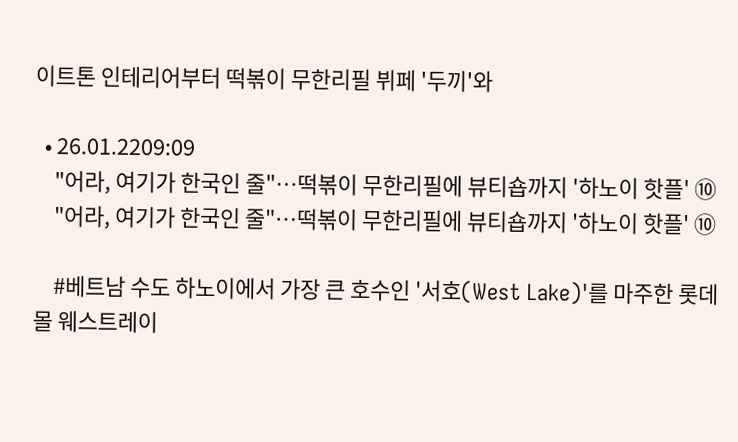이트톤 인테리어부터 떡볶이 무한리필 뷔페 '두끼'와

  • 26.01.2209:09
    "어라, 여기가 한국인 줄"…떡볶이 무한리필에 뷰티숍까지 '하노이 핫플' ⑩
    "어라, 여기가 한국인 줄"…떡볶이 무한리필에 뷰티숍까지 '하노이 핫플' ⑩

    #베트남 수도 하노이에서 가장 큰 호수인 '서호(West Lake)'를 마주한 롯데몰 웨스트레이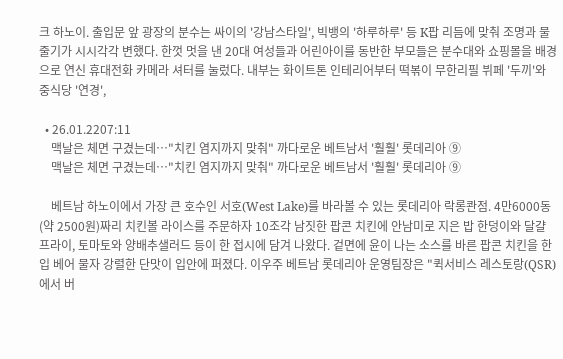크 하노이. 출입문 앞 광장의 분수는 싸이의 '강남스타일', 빅뱅의 '하루하루' 등 K팝 리듬에 맞춰 조명과 물줄기가 시시각각 변했다. 한껏 멋을 낸 20대 여성들과 어린아이를 동반한 부모들은 분수대와 쇼핑몰을 배경으로 연신 휴대전화 카메라 셔터를 눌렀다. 내부는 화이트톤 인테리어부터 떡볶이 무한리필 뷔페 '두끼'와 중식당 '연경',

  • 26.01.2207:11
    맥날은 체면 구겼는데…"치킨 염지까지 맞춰" 까다로운 베트남서 '훨훨' 롯데리아 ⑨
    맥날은 체면 구겼는데…"치킨 염지까지 맞춰" 까다로운 베트남서 '훨훨' 롯데리아 ⑨

    베트남 하노이에서 가장 큰 호수인 서호(West Lake)를 바라볼 수 있는 롯데리아 락롱콴점. 4만6000동(약 2500원)짜리 치킨볼 라이스를 주문하자 10조각 남짓한 팝콘 치킨에 안남미로 지은 밥 한덩이와 달걀 프라이, 토마토와 양배추샐러드 등이 한 접시에 담겨 나왔다. 겉면에 윤이 나는 소스를 바른 팝콘 치킨을 한 입 베어 물자 강렬한 단맛이 입안에 퍼졌다. 이우주 베트남 롯데리아 운영팀장은 "퀵서비스 레스토랑(QSR)에서 버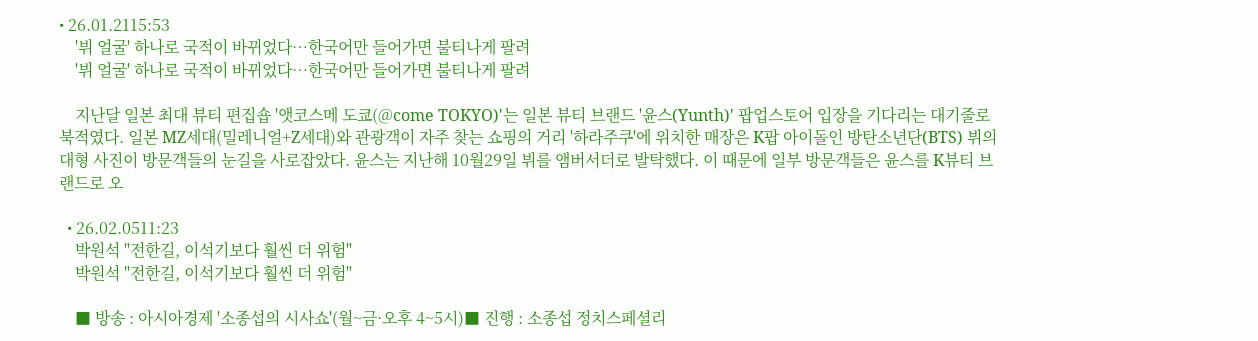• 26.01.2115:53
    '뷔 얼굴' 하나로 국적이 바뀌었다…한국어만 들어가면 불티나게 팔려
    '뷔 얼굴' 하나로 국적이 바뀌었다…한국어만 들어가면 불티나게 팔려

    지난달 일본 최대 뷰티 편집숍 '앳코스메 도쿄(@come TOKYO)'는 일본 뷰티 브랜드 '윤스(Yunth)' 팝업스토어 입장을 기다리는 대기줄로 북적였다. 일본 MZ세대(밀레니얼+Z세대)와 관광객이 자주 찾는 쇼핑의 거리 '하라주쿠'에 위치한 매장은 K팝 아이돌인 방탄소년단(BTS) 뷔의 대형 사진이 방문객들의 눈길을 사로잡았다. 윤스는 지난해 10월29일 뷔를 앰버서더로 발탁했다. 이 때문에 일부 방문객들은 윤스를 K뷰티 브랜드로 오

  • 26.02.0511:23
    박원석 "전한길, 이석기보다 훨씬 더 위험"
    박원석 "전한길, 이석기보다 훨씬 더 위험"

    ■ 방송 : 아시아경제 '소종섭의 시사쇼'(월~금·오후 4~5시)■ 진행 : 소종섭 정치스페셜리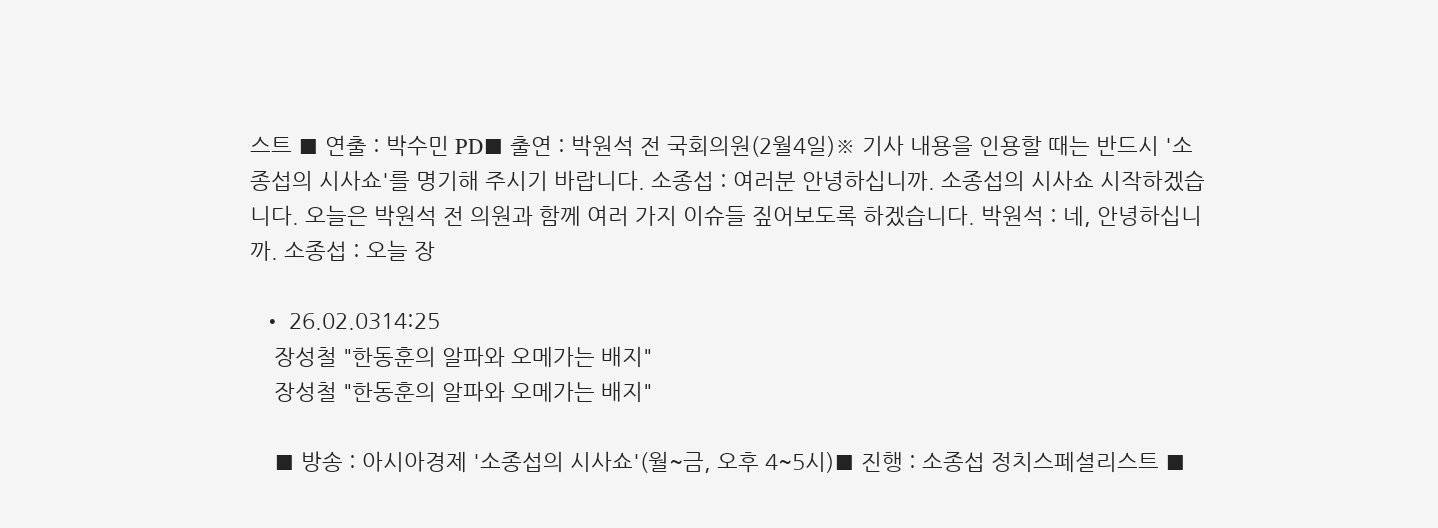스트 ■ 연출 : 박수민 PD■ 출연 : 박원석 전 국회의원(2월4일)※ 기사 내용을 인용할 때는 반드시 '소종섭의 시사쇼'를 명기해 주시기 바랍니다. 소종섭 : 여러분 안녕하십니까. 소종섭의 시사쇼 시작하겠습니다. 오늘은 박원석 전 의원과 함께 여러 가지 이슈들 짚어보도록 하겠습니다. 박원석 : 네, 안녕하십니까. 소종섭 : 오늘 장

  • 26.02.0314:25
    장성철 "한동훈의 알파와 오메가는 배지"
    장성철 "한동훈의 알파와 오메가는 배지"

    ■ 방송 : 아시아경제 '소종섭의 시사쇼'(월~금, 오후 4~5시)■ 진행 : 소종섭 정치스페셜리스트 ■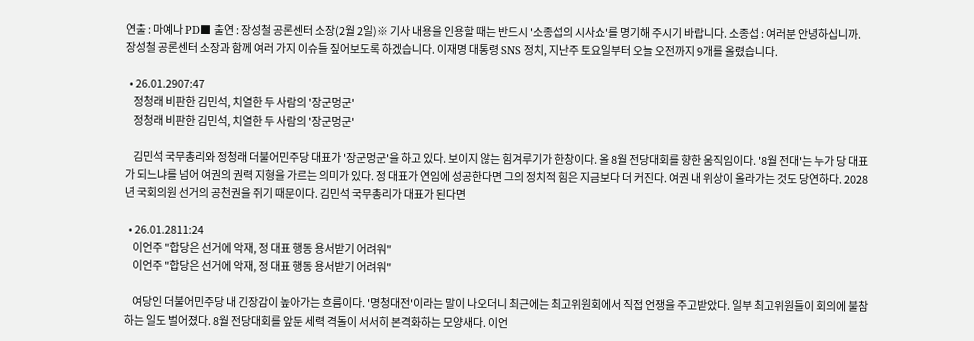연출 : 마예나 PD■ 출연 : 장성철 공론센터 소장(2월 2일)※ 기사 내용을 인용할 때는 반드시 '소종섭의 시사쇼'를 명기해 주시기 바랍니다. 소종섭 : 여러분 안녕하십니까. 장성철 공론센터 소장과 함께 여러 가지 이슈들 짚어보도록 하겠습니다. 이재명 대통령 SNS 정치, 지난주 토요일부터 오늘 오전까지 9개를 올렸습니다.

  • 26.01.2907:47
    정청래 비판한 김민석, 치열한 두 사람의 '장군멍군'
    정청래 비판한 김민석, 치열한 두 사람의 '장군멍군'

    김민석 국무총리와 정청래 더불어민주당 대표가 '장군멍군'을 하고 있다. 보이지 않는 힘겨루기가 한창이다. 올 8월 전당대회를 향한 움직임이다. '8월 전대'는 누가 당 대표가 되느냐를 넘어 여권의 권력 지형을 가르는 의미가 있다. 정 대표가 연임에 성공한다면 그의 정치적 힘은 지금보다 더 커진다. 여권 내 위상이 올라가는 것도 당연하다. 2028년 국회의원 선거의 공천권을 쥐기 때문이다. 김민석 국무총리가 대표가 된다면

  • 26.01.2811:24
    이언주 "합당은 선거에 악재, 정 대표 행동 용서받기 어려워"
    이언주 "합당은 선거에 악재, 정 대표 행동 용서받기 어려워"

    여당인 더불어민주당 내 긴장감이 높아가는 흐름이다. '명청대전'이라는 말이 나오더니 최근에는 최고위원회에서 직접 언쟁을 주고받았다. 일부 최고위원들이 회의에 불참하는 일도 벌어졌다. 8월 전당대회를 앞둔 세력 격돌이 서서히 본격화하는 모양새다. 이언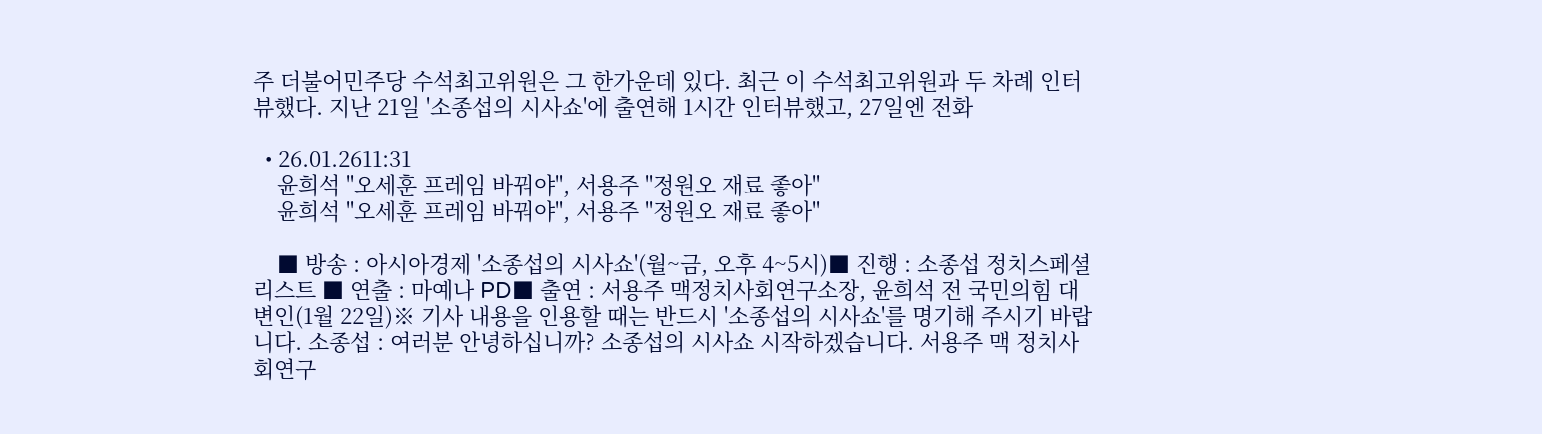주 더불어민주당 수석최고위원은 그 한가운데 있다. 최근 이 수석최고위원과 두 차례 인터뷰했다. 지난 21일 '소종섭의 시사쇼'에 출연해 1시간 인터뷰했고, 27일엔 전화

  • 26.01.2611:31
    윤희석 "오세훈 프레임 바꿔야", 서용주 "정원오 재료 좋아"
    윤희석 "오세훈 프레임 바꿔야", 서용주 "정원오 재료 좋아"

    ■ 방송 : 아시아경제 '소종섭의 시사쇼'(월~금, 오후 4~5시)■ 진행 : 소종섭 정치스페셜리스트 ■ 연출 : 마예나 PD■ 출연 : 서용주 맥정치사회연구소장, 윤희석 전 국민의힘 대변인(1월 22일)※ 기사 내용을 인용할 때는 반드시 '소종섭의 시사쇼'를 명기해 주시기 바랍니다. 소종섭 : 여러분 안녕하십니까? 소종섭의 시사쇼 시작하겠습니다. 서용주 맥 정치사회연구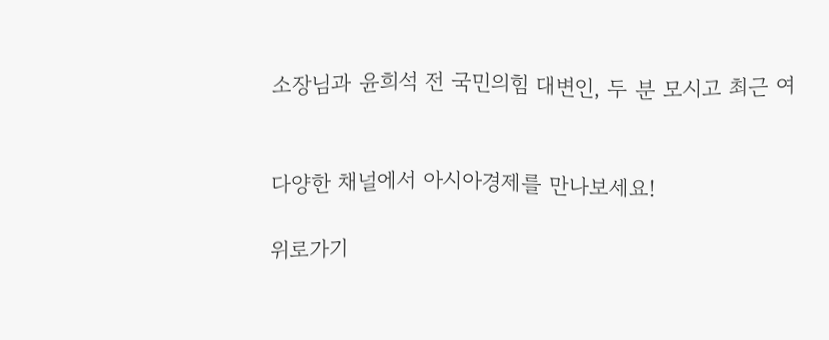소장님과 윤희석 전 국민의힘 대변인, 두 분 모시고 최근 여


다양한 채널에서 아시아경제를 만나보세요!

위로가기